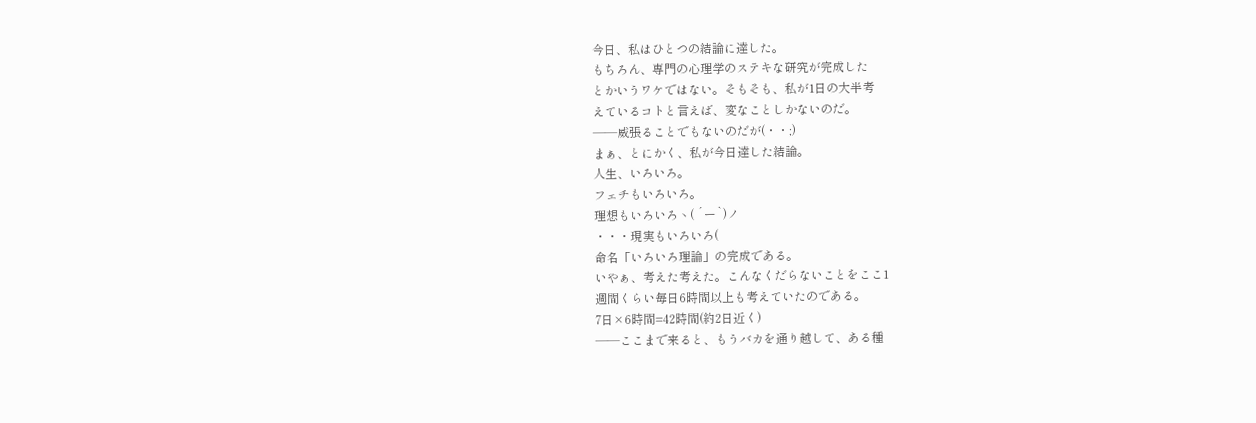今日、私はひとつの結論に達した。
もちろん、専門の心理学のステキな研究が完成した
とかいうワケではない。そもそも、私が1日の大半考
えているコトと言えば、変なことしかないのだ。
――威張ることでもないのだが(・・;)
まぁ、とにかく、私が今日達した結論。
人生、いろいろ。
フェチもいろいろ。
理想もいろいろヽ( ´ー`)ノ
・・・現実もいろいろ(
命名「いろいろ理論」の完成である。
いやぁ、考えた考えた。こんなくだらないことをここ1
週間くらい毎日6時間以上も考えていたのである。
7日×6時間=42時間(約2日近く)
――ここまで来ると、もうバカを通り越して、ある種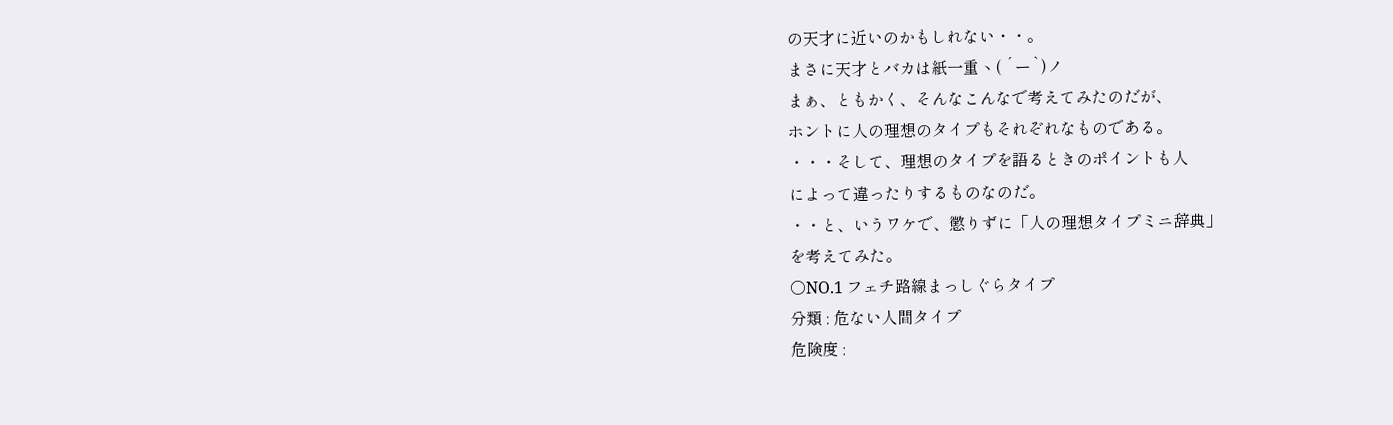の天才に近いのかもしれない・・。
まさに天才とバカは紙一重ヽ( ´ー`)ノ
まぁ、ともかく、そんなこんなで考えてみたのだが、
ホントに人の理想のタイプもそれぞれなものである。
・・・そして、理想のタイプを語るときのポイントも人
によって違ったりするものなのだ。
・・と、いうワケで、懲りずに「人の理想タイプミニ辞典」
を考えてみた。
○NO.1 フェチ路線まっしぐらタイプ
分類 : 危ない人間タイプ
危険度 :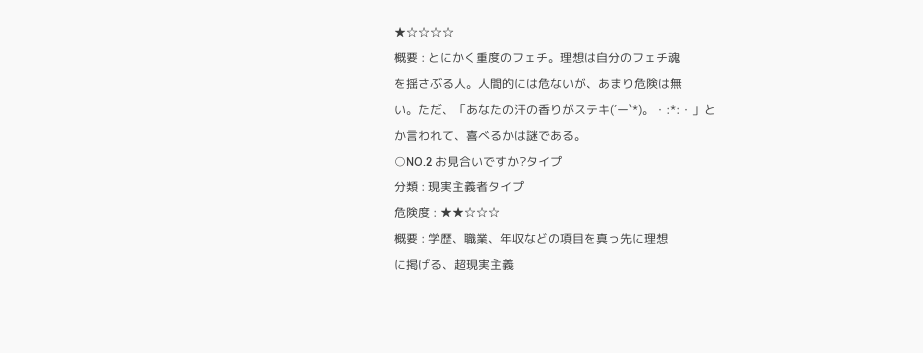★☆☆☆☆
概要 : とにかく重度のフェチ。理想は自分のフェチ魂
を揺さぶる人。人間的には危ないが、あまり危険は無
い。ただ、「あなたの汗の香りがステキ(´ー`*)。・:*:・」と
か言われて、喜べるかは謎である。
○NO.2 お見合いですか?タイプ
分類 : 現実主義者タイプ
危険度 : ★★☆☆☆
概要 : 学歴、職業、年収などの項目を真っ先に理想
に掲げる、超現実主義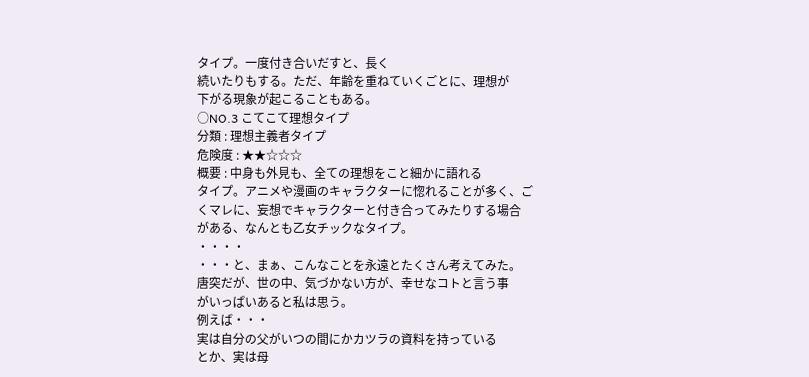タイプ。一度付き合いだすと、長く
続いたりもする。ただ、年齢を重ねていくごとに、理想が
下がる現象が起こることもある。
○NO.3 こてこて理想タイプ
分類 : 理想主義者タイプ
危険度 : ★★☆☆☆
概要 : 中身も外見も、全ての理想をこと細かに語れる
タイプ。アニメや漫画のキャラクターに惚れることが多く、ご
くマレに、妄想でキャラクターと付き合ってみたりする場合
がある、なんとも乙女チックなタイプ。
・・・・
・・・と、まぁ、こんなことを永遠とたくさん考えてみた。
唐突だが、世の中、気づかない方が、幸せなコトと言う事
がいっぱいあると私は思う。
例えば・・・
実は自分の父がいつの間にかカツラの資料を持っている
とか、実は母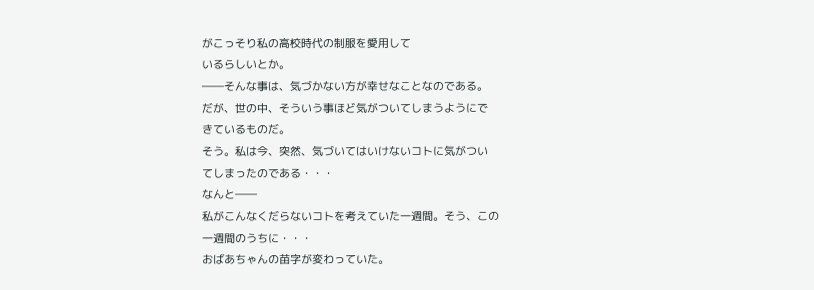がこっそり私の高校時代の制服を愛用して
いるらしいとか。
――そんな事は、気づかない方が幸せなことなのである。
だが、世の中、そういう事ほど気がついてしまうようにで
きているものだ。
そう。私は今、突然、気づいてはいけないコトに気がつい
てしまったのである・・・
なんと――
私がこんなくだらないコトを考えていた一週間。そう、この
一週間のうちに・・・
おばあちゃんの苗字が変わっていた。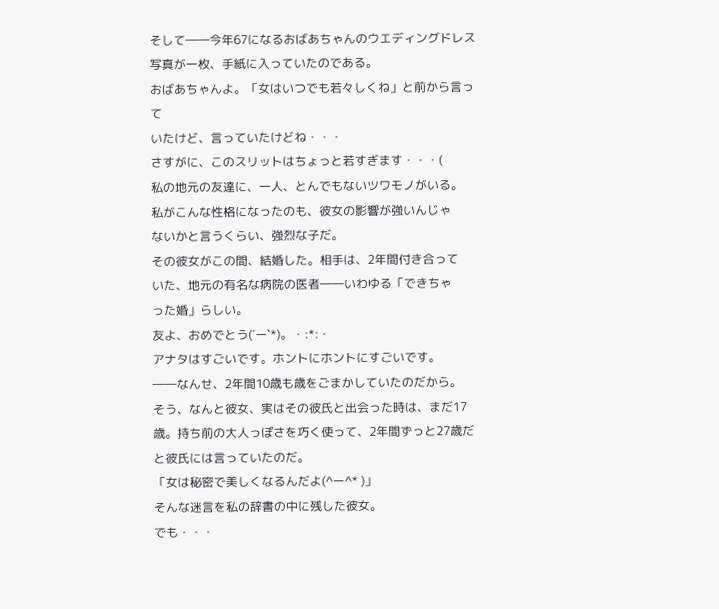そして――今年67になるおばあちゃんのウエディングドレス
写真が一枚、手紙に入っていたのである。
おばあちゃんよ。「女はいつでも若々しくね」と前から言って
いたけど、言っていたけどね・・・
さすがに、このスリットはちょっと若すぎます・・・(
私の地元の友達に、一人、とんでもないツワモノがいる。
私がこんな性格になったのも、彼女の影響が強いんじゃ
ないかと言うくらい、強烈な子だ。
その彼女がこの間、結婚した。相手は、2年間付き合って
いた、地元の有名な病院の医者――いわゆる「できちゃ
った婚」らしい。
友よ、おめでとう(´ー`*)。・:*:・
アナタはすごいです。ホントにホントにすごいです。
――なんせ、2年間10歳も歳をごまかしていたのだから。
そう、なんと彼女、実はその彼氏と出会った時は、まだ17
歳。持ち前の大人っぽさを巧く使って、2年間ずっと27歳だ
と彼氏には言っていたのだ。
「女は秘密で美しくなるんだよ(^ー^* )」
そんな迷言を私の辞書の中に残した彼女。
でも・・・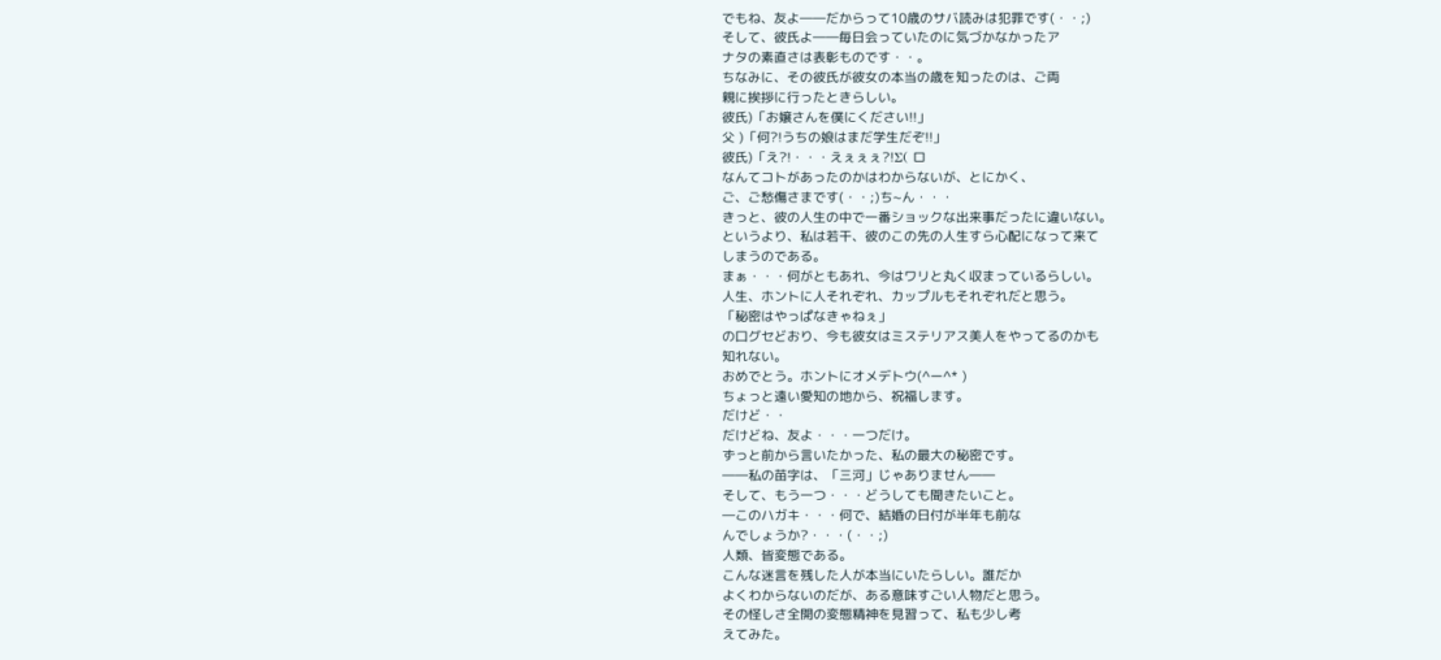でもね、友よ――だからって10歳のサバ読みは犯罪です(・・;)
そして、彼氏よ――毎日会っていたのに気づかなかったア
ナタの素直さは表彰ものです・・。
ちなみに、その彼氏が彼女の本当の歳を知ったのは、ご両
親に挨拶に行ったときらしい。
彼氏)「お嬢さんを僕にください!!」
父 )「何?!うちの娘はまだ学生だぞ!!」
彼氏)「え?!・・・えぇぇぇ?!Σ( ロ
なんてコトがあったのかはわからないが、とにかく、
ご、ご愁傷さまです(・・;)ち~ん・・・
きっと、彼の人生の中で一番ショックな出来事だったに違いない。
というより、私は若干、彼のこの先の人生すら心配になって来て
しまうのである。
まぁ・・・何がともあれ、今はワリと丸く収まっているらしい。
人生、ホントに人それぞれ、カップルもそれぞれだと思う。
「秘密はやっぱなきゃねぇ」
の口グセどおり、今も彼女はミステリアス美人をやってるのかも
知れない。
おめでとう。ホントにオメデトウ(^ー^* )
ちょっと遠い愛知の地から、祝福します。
だけど・・
だけどね、友よ・・・一つだけ。
ずっと前から言いたかった、私の最大の秘密です。
――私の苗字は、「三河」じゃありません――
そして、もう一つ・・・どうしても聞きたいこと。
―このハガキ・・・何で、結婚の日付が半年も前な
んでしょうか?・・・(・・;)
人類、皆変態である。
こんな迷言を残した人が本当にいたらしい。誰だか
よくわからないのだが、ある意味すごい人物だと思う。
その怪しさ全開の変態精神を見習って、私も少し考
えてみた。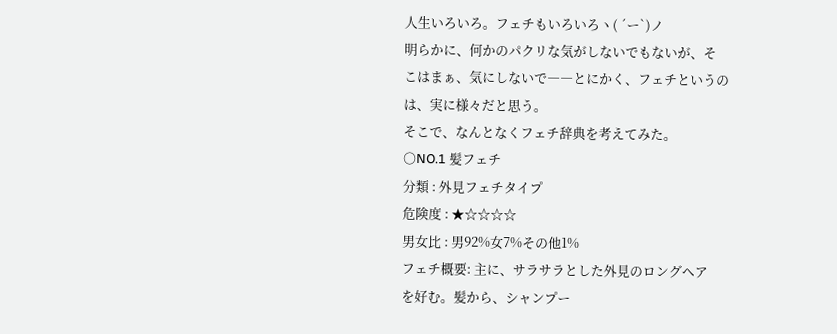人生いろいろ。フェチもいろいろヽ( ´ー`)ノ
明らかに、何かのパクリな気がしないでもないが、そ
こはまぁ、気にしないで――とにかく、フェチというの
は、実に様々だと思う。
そこで、なんとなくフェチ辞典を考えてみた。
○NO.1 髪フェチ
分類 : 外見フェチタイプ
危険度 : ★☆☆☆☆
男女比 : 男92%女7%その他1%
フェチ概要: 主に、サラサラとした外見のロングヘア
を好む。髪から、シャンプー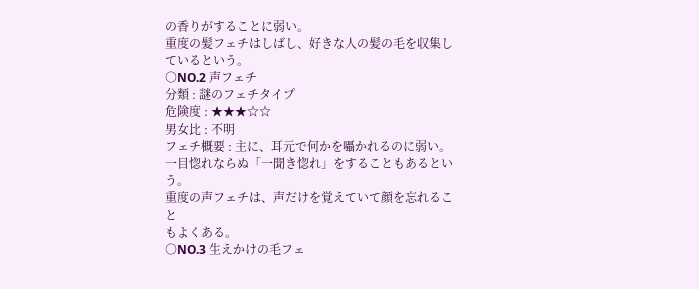の香りがすることに弱い。
重度の髪フェチはしばし、好きな人の髪の毛を収集し
ているという。
○NO.2 声フェチ
分類 : 謎のフェチタイプ
危険度 : ★★★☆☆
男女比 : 不明
フェチ概要 : 主に、耳元で何かを囁かれるのに弱い。
一目惚れならぬ「一聞き惚れ」をすることもあるという。
重度の声フェチは、声だけを覚えていて顔を忘れること
もよくある。
○NO.3 生えかけの毛フェ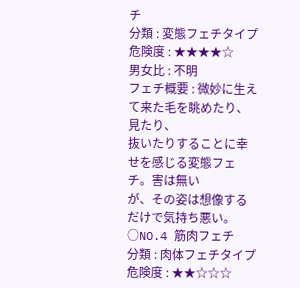チ
分類 : 変態フェチタイプ
危険度 : ★★★★☆
男女比 : 不明
フェチ概要 : 微妙に生えて来た毛を眺めたり、見たり、
抜いたりすることに幸せを感じる変態フェチ。害は無い
が、その姿は想像するだけで気持ち悪い。
○NO.4 筋肉フェチ
分類 : 肉体フェチタイプ
危険度 : ★★☆☆☆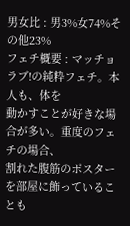男女比 : 男3%女74%その他23%
フェチ概要 : マッチョラブ!の純粋フェチ。本人も、体を
動かすことが好きな場合が多い。重度のフェチの場合、
割れた腹筋のポスターを部屋に飾っていることも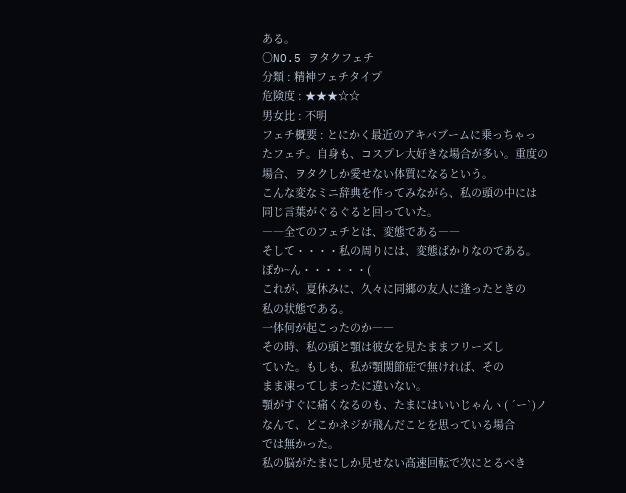ある。
○NO.5 ヲタクフェチ
分類 : 精神フェチタイプ
危険度 : ★★★☆☆
男女比 : 不明
フェチ概要 : とにかく最近のアキバブームに乗っちゃっ
たフェチ。自身も、コスプレ大好きな場合が多い。重度の
場合、ヲタクしか愛せない体質になるという。
こんな変なミニ辞典を作ってみながら、私の頭の中には
同じ言葉がぐるぐると回っていた。
――全てのフェチとは、変態である――
そして・・・・私の周りには、変態ばかりなのである。
ぽか~ん・・・・・・(
これが、夏休みに、久々に同郷の友人に逢ったときの
私の状態である。
一体何が起こったのか――
その時、私の頭と顎は彼女を見たままフリーズし
ていた。もしも、私が顎関節症で無ければ、その
まま凍ってしまったに違いない。
顎がすぐに痛くなるのも、たまにはいいじゃんヽ( ´ー`)ノ
なんて、どこかネジが飛んだことを思っている場合
では無かった。
私の脳がたまにしか見せない高速回転で次にとるべき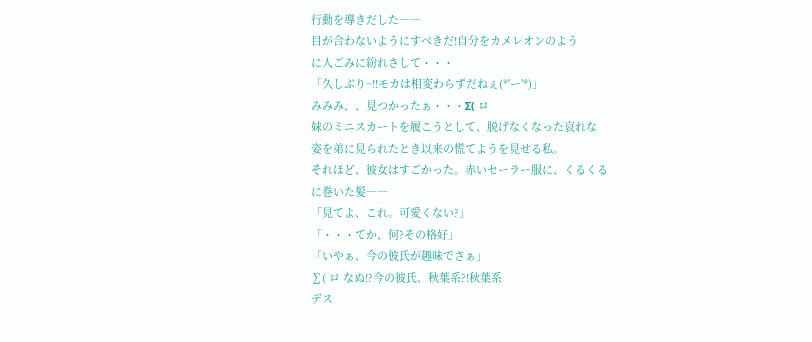行動を導きだした――
目が合わないようにすべきだ!自分をカメレオンのよう
に人ごみに紛れさして・・・
「久しぶり~!!モカは相変わらずだねぇ(*'ー'*)」
みみみ、、見つかったぁ・・・Σ( ロ
妹のミニスカートを履こうとして、脱げなくなった哀れな
姿を弟に見られたとき以来の慌てようを見せる私。
それほど、彼女はすごかった。赤いセーラー服に、くるくる
に巻いた髪――
「見てよ、これ。可愛くない?」
「・・・てか、何?その格好」
「いやぁ、今の彼氏が趣味でさぁ」
∑( ロ なぬ!?今の彼氏、秋葉系?!秋葉系
デス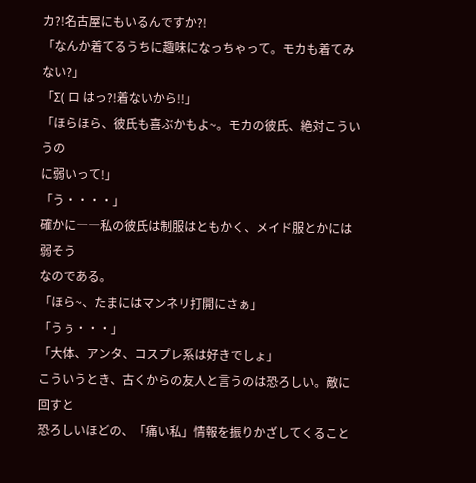カ?!名古屋にもいるんですか?!
「なんか着てるうちに趣味になっちゃって。モカも着てみない?」
「Σ( ロ はっ?!着ないから!!」
「ほらほら、彼氏も喜ぶかもよ~。モカの彼氏、絶対こういうの
に弱いって!」
「う・・・・」
確かに――私の彼氏は制服はともかく、メイド服とかには弱そう
なのである。
「ほら~、たまにはマンネリ打開にさぁ」
「うぅ・・・」
「大体、アンタ、コスプレ系は好きでしょ」
こういうとき、古くからの友人と言うのは恐ろしい。敵に回すと
恐ろしいほどの、「痛い私」情報を振りかざしてくること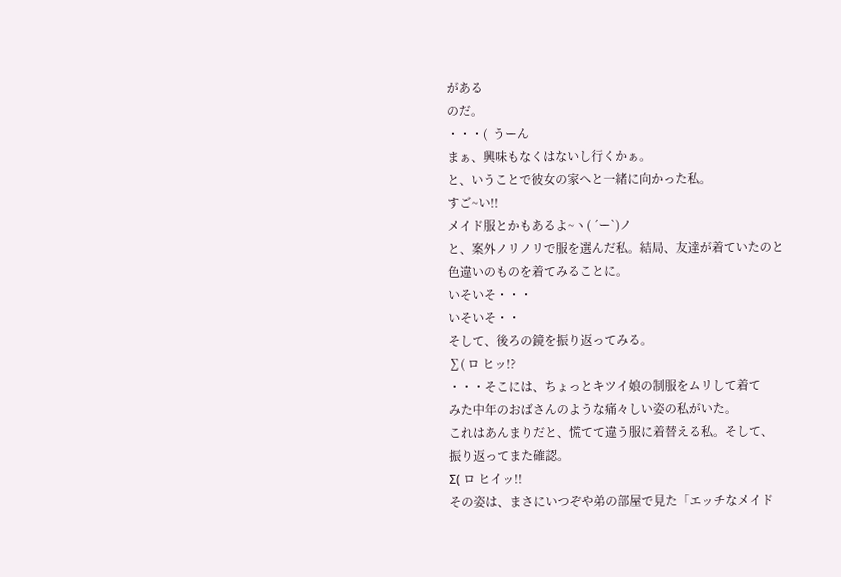がある
のだ。
・・・(  うーん
まぁ、興味もなくはないし行くかぁ。
と、いうことで彼女の家へと一緒に向かった私。
すご~い!!
メイド服とかもあるよ~ヽ( ´ー`)ノ
と、案外ノリノリで服を選んだ私。結局、友達が着ていたのと
色違いのものを着てみることに。
いそいそ・・・
いそいそ・・
そして、後ろの鏡を振り返ってみる。
∑( ロ ヒッ!?
・・・そこには、ちょっとキツイ娘の制服をムリして着て
みた中年のおばさんのような痛々しい姿の私がいた。
これはあんまりだと、慌てて違う服に着替える私。そして、
振り返ってまた確認。
Σ( ロ ヒイッ!!
その姿は、まさにいつぞや弟の部屋で見た「エッチなメイド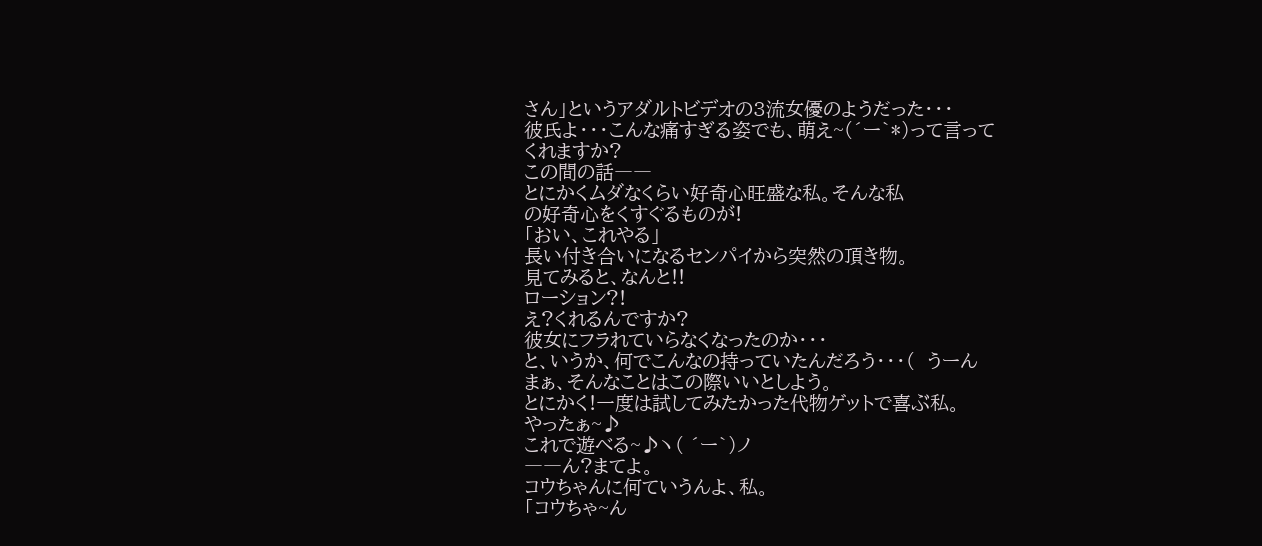さん」というアダルトビデオの3流女優のようだった・・・
彼氏よ・・・こんな痛すぎる姿でも、萌え~(´ー`*)って言って
くれますか?
この間の話――
とにかくムダなくらい好奇心旺盛な私。そんな私
の好奇心をくすぐるものが!
「おい、これやる」
長い付き合いになるセンパイから突然の頂き物。
見てみると、なんと!!
ローション?!
え?くれるんですか?
彼女にフラれていらなくなったのか・・・
と、いうか、何でこんなの持っていたんだろう・・・(  うーん
まぁ、そんなことはこの際いいとしよう。
とにかく!一度は試してみたかった代物ゲットで喜ぶ私。
やったぁ~♪
これで遊べる~♪ヽ( ´ー`)ノ
――ん?まてよ。
コウちゃんに何ていうんよ、私。
「コウちゃ~ん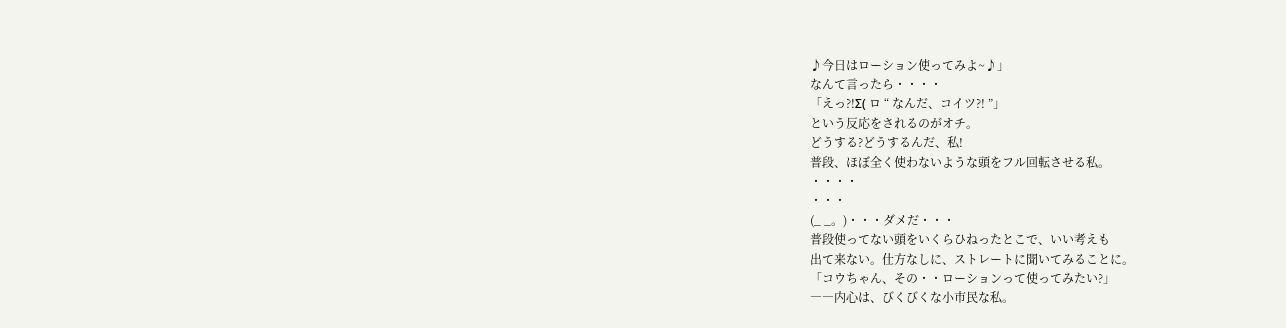♪今日はローション使ってみよ~♪」
なんて言ったら・・・・
「えっ?!Σ( ロ “ なんだ、コイツ?! ”」
という反応をされるのがオチ。
どうする?どうするんだ、私!
普段、ほぼ全く使わないような頭をフル回転させる私。
・・・・
・・・
(_ _。)・・・ダメだ・・・
普段使ってない頭をいくらひねったとこで、いい考えも
出て来ない。仕方なしに、ストレートに聞いてみることに。
「コウちゃん、その・・ローションって使ってみたい?」
――内心は、びくびくな小市民な私。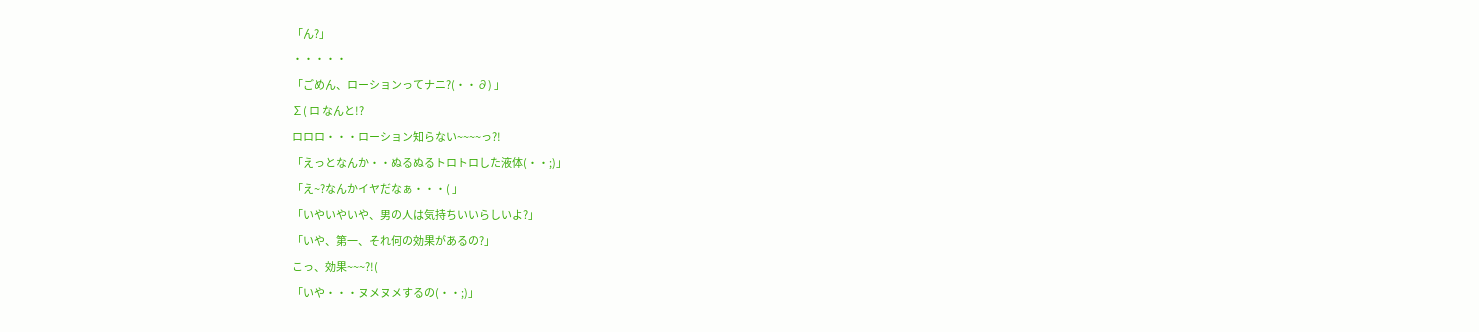「ん?」
・・・・・
「ごめん、ローションってナニ?(・・∂) 」
∑( ロ なんと!?
ロロロ・・・ローション知らない~~~~っ?!
「えっとなんか・・ぬるぬるトロトロした液体(・・;)」
「え~?なんかイヤだなぁ・・・( 」
「いやいやいや、男の人は気持ちいいらしいよ?」
「いや、第一、それ何の効果があるの?」
こっ、効果~~~?!(
「いや・・・ヌメヌメするの(・・;)」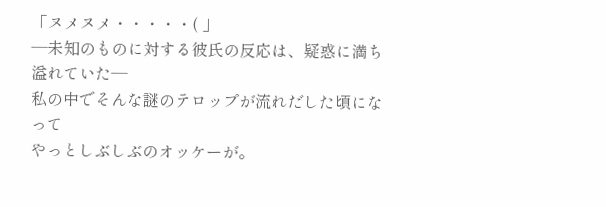「ヌメヌメ・・・・・( 」
―未知のものに対する彼氏の反応は、疑惑に満ち
溢れていた―
私の中でそんな謎のテロップが流れだした頃になって
やっとしぶしぶのオッケーが。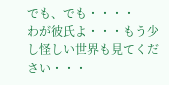でも、でも・・・・
わが彼氏よ・・・もう少し怪しい世界も見てください・・・